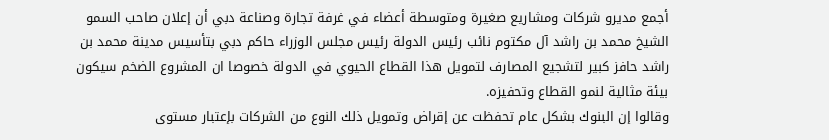أجمع مديرو شركات ومشاريع صغيرة ومتوسطة أعضاء في غرفة تجارة وصناعة دبي أن إعلان صاحب السمو الشيخ محمد بن راشد آل مكتوم نائب رئيس الدولة رئيس مجلس الوزراء حاكم دبي بتأسيس مدينة محمد بن راشد حافز كبير لتشجيع المصارف لتمويل هذا القطاع الحيوي في الدولة خصوصا ان المشروع الضخم سيكون بيئة مثالية لنمو القطاع وتحفيزه.
وقالوا إن البنوك بشكل عام تحفظت عن إقراض وتمويل ذلك النوع من الشركات بإعتبار مستوى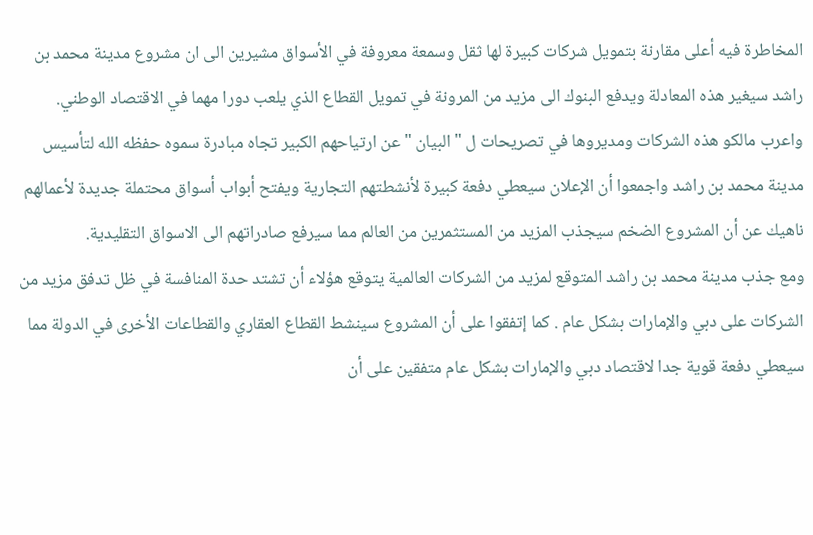المخاطرة فيه أعلى مقارنة بتمويل شركات كبيرة لها ثقل وسمعة معروفة في الأسواق مشيرين الى ان مشروع مدينة محمد بن راشد سيغير هذه المعادلة ويدفع البنوك الى مزيد من المرونة في تمويل القطاع الذي يلعب دورا مهما في الاقتصاد الوطني.
واعرب مالكو هذه الشركات ومديروها في تصريحات ل " البيان " عن ارتياحهم الكبير تجاه مبادرة سموه حفظه الله لتأسيس مدينة محمد بن راشد واجمعوا أن الإعلان سيعطي دفعة كبيرة لأنشطتهم التجارية ويفتح أبواب أسواق محتملة جديدة لأعمالهم ناهيك عن أن المشروع الضخم سيجذب المزيد من المستثمرين من العالم مما سيرفع صادراتهم الى الاسواق التقليدية.
ومع جذب مدينة محمد بن راشد المتوقع لمزيد من الشركات العالمية يتوقع هؤلاء أن تشتد حدة المنافسة في ظل تدفق مزيد من الشركات على دبي والإمارات بشكل عام . كما إتفقوا على أن المشروع سينشط القطاع العقاري والقطاعات الأخرى في الدولة مما سيعطي دفعة قوية جدا لاقتصاد دبي والإمارات بشكل عام متفقين على أن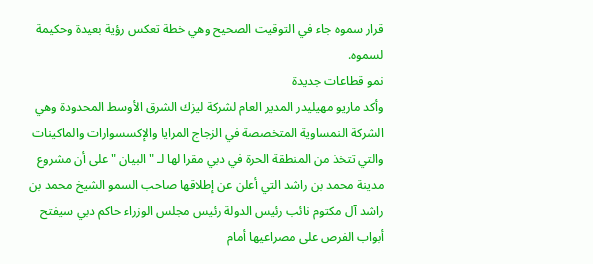قرار سموه جاء في التوقيت الصحيح وهي خطة تعكس رؤية بعيدة وحكيمة لسموه.
نمو قطاعات جديدة
وأكد ماريو مهيليدر المدير العام لشركة ليزك الشرق الأوسط المحدودة وهي الشركة النمساوية المتخصصة في الزجاج المرايا والإكسسوارات والماكينات والتي تتخذ من المنطقة الحرة في دبي مقرا لها لـ " البيان " على أن مشروع مدينة محمد بن راشد التي أعلن عن إطلاقها صاحب السمو الشيخ محمد بن راشد آل مكتوم نائب رئيس الدولة رئيس مجلس الوزراء حاكم دبي سيفتح أبواب الفرص على مصراعيها أمام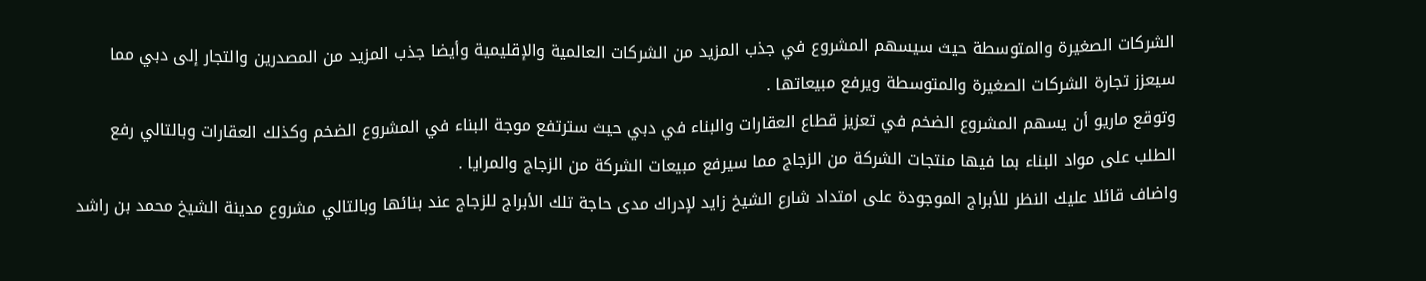الشركات الصغيرة والمتوسطة حيث سيسهم المشروع في جذب المزيد من الشركات العالمية والإقليمية وأيضا جذب المزيد من المصدرين والتجار إلى دبي مما سيعزز تجارة الشركات الصغيرة والمتوسطة ويرفع مبيعاتها .
وتوقع ماريو أن يسهم المشروع الضخم في تعزيز قطاع العقارات والبناء في دبي حيث سترتفع موجة البناء في المشروع الضخم وكذلك العقارات وبالتالي رفع الطلب على مواد البناء بما فيها منتجات الشركة من الزجاج مما سيرفع مبيعات الشركة من الزجاج والمرايا .
واضاف قائلا عليك النظر للأبراج الموجودة على امتداد شارع الشيخ زايد لإدراك مدى حاجة تلك الأبراج للزجاج عند بنائها وبالتالي مشروع مدينة الشيخ محمد بن راشد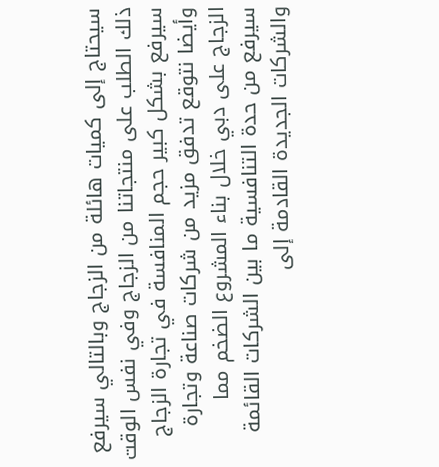سيحتاج إلى كميات هائلة من الزجاج وبالتالي سيرفع ذلك الطلب على منتجاتنا من الزجاج وفي نفس الوقت سيرفع بشكل كبير حجم المنافسة في تجارة الزجاج وأيضا نتوقع تدفق مزيد من شركات صناعة وتجارة الزجاج على دبي خلال بناء المشروع الضخم مما سيرفع من حدة التنافسية ما بين الشركات القائمة والشركات الجديدة القادمة إلى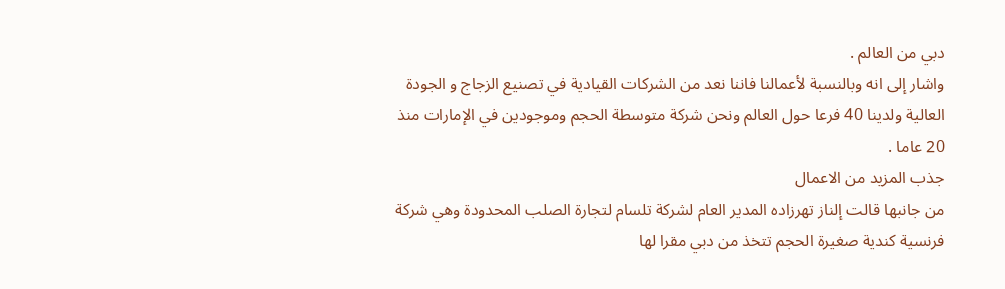دبي من العالم .
واشار إلى انه وبالنسبة لأعمالنا فاننا نعد من الشركات القيادية في تصنيع الزجاج و الجودة العالية ولدينا 40 فرعا حول العالم ونحن شركة متوسطة الحجم وموجودين في الإمارات منذ 20 عاما .
جذب المزيد من الاعمال
من جانبها قالت إلناز تهرزاده المدير العام لشركة تلسام لتجارة الصلب المحدودة وهي شركة فرنسية كندية صغيرة الحجم تتخذ من دبي مقرا لها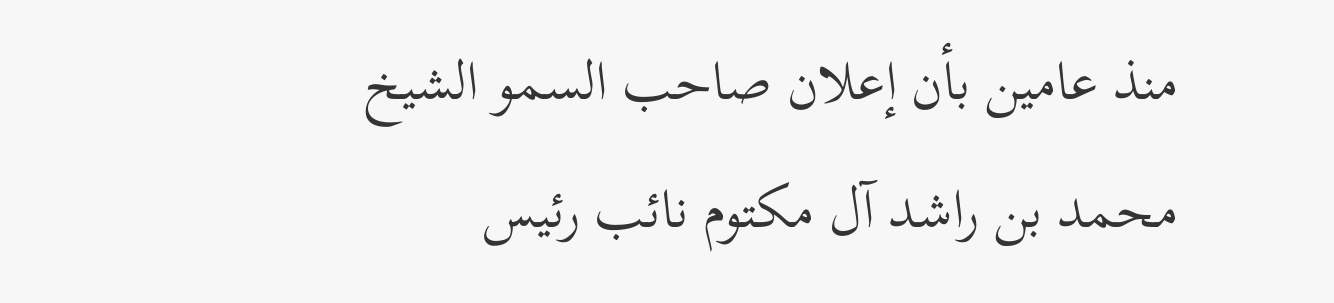منذ عامين بأن إعلان صاحب السمو الشيخ محمد بن راشد آل مكتوم نائب رئيس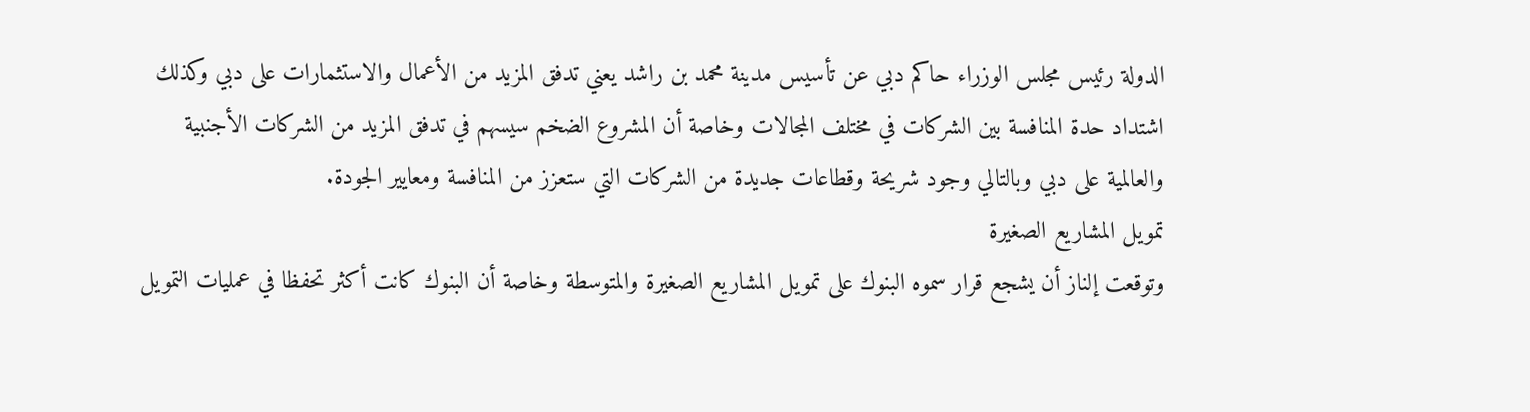الدولة رئيس مجلس الوزراء حاكم دبي عن تأسيس مدينة محمد بن راشد يعني تدفق المزيد من الأعمال والاستثمارات على دبي وكذلك اشتداد حدة المنافسة بين الشركات في مختلف المجالات وخاصة أن المشروع الضخم سيسهم في تدفق المزيد من الشركات الأجنبية والعالمية على دبي وبالتالي وجود شريحة وقطاعات جديدة من الشركات التي ستعزز من المنافسة ومعايير الجودة.
تمويل المشاريع الصغيرة
وتوقعت إلناز أن يشجع قرار سموه البنوك على تمويل المشاريع الصغيرة والمتوسطة وخاصة أن البنوك كانت أكثر تحفظا في عمليات التمويل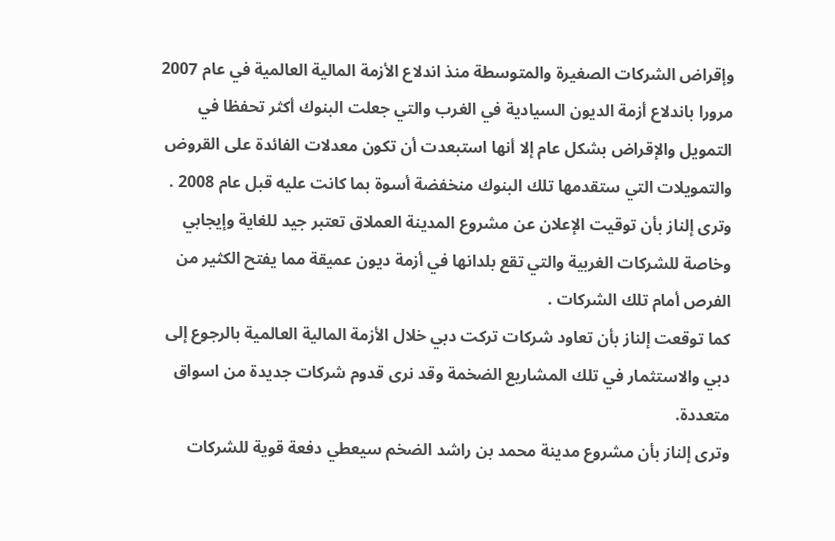وإقراض الشركات الصغيرة والمتوسطة منذ اندلاع الأزمة المالية العالمية في عام 2007 مرورا باندلاع أزمة الديون السيادية في الغرب والتي جعلت البنوك أكثر تحفظا في التمويل والإقراض بشكل عام إلا أنها استبعدت أن تكون معدلات الفائدة على القروض والتمويلات التي ستقدمها تلك البنوك منخفضة أسوة بما كانت عليه قبل عام 2008 .
وترى إلناز بأن توقيت الإعلان عن مشروع المدينة العملاق تعتبر جيد للغاية وإيجابي وخاصة للشركات الغربية والتي تقع بلدانها في أزمة ديون عميقة مما يفتح الكثير من الفرص أمام تلك الشركات .
كما توقعت إلناز بأن تعاود شركات تركت دبي خلال الأزمة المالية العالمية بالرجوع إلى دبي والاستثمار في تلك المشاريع الضخمة وقد نرى قدوم شركات جديدة من اسواق متعددة.
وترى إلناز بأن مشروع مدينة محمد بن راشد الضخم سيعطي دفعة قوية للشركات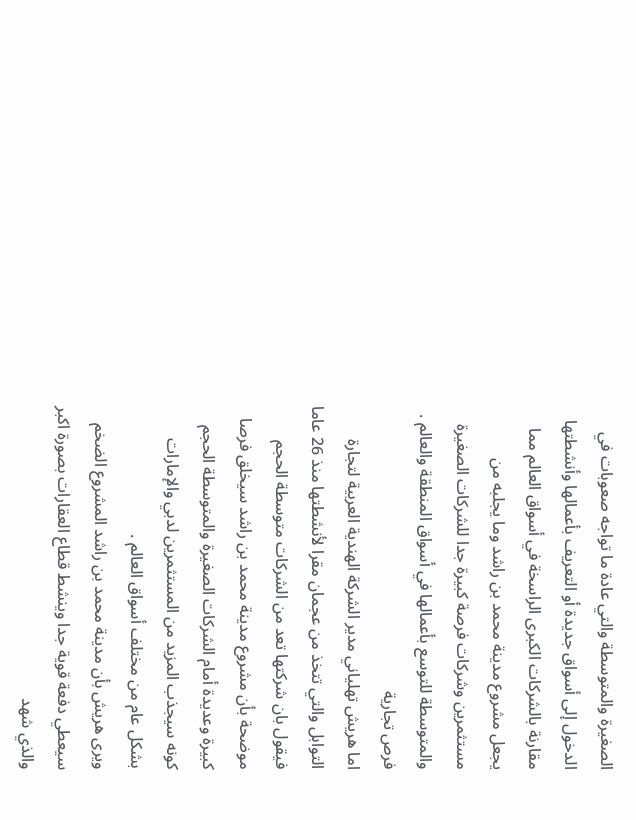الصغيرة والمتوسطة والتي عادة ما تواجه صعوبات في الدخول إلى أسواق جديدة أو التعريف بأعمالها وأنشطتها مقارنة بالشركات الكبرى الراسخة في أسواق العالم مما يجعل مشروع مدينة محمد بن راشد وما يجلبه من مستثمرين وشركات فرصة كبيرة جدا للشركات الصغيرة والمتوسطة للتوسع بأعمالها في أسواق المنطقة والعالم .
فرص تجارية
اما هريش تهلياني مدير الشركة الهندية العربية لتجارة التوابل والتي تتخذ من عجمان مقرا لأنشطتها منذ 26 عاما فيقول بان شركتها تعد من الشركات متوسطة الحجم موضحة بأن مشروع مدينة محمد بن راشد سيخلق فرصا كبيرة وعديدة أمام الشركات الصغيرة والمتوسطة الحجم كونه سيجذب المزيد من المستثمرين لدبي والإمارات بشكل عام من مختلف أسواق العالم .
ويرى هريش بأن مدينة محمد بن راشد المشروع الضخم سيعطي دفعة قوية جدا وينشط قطاع العقارات بصورة اكبر والذي شهد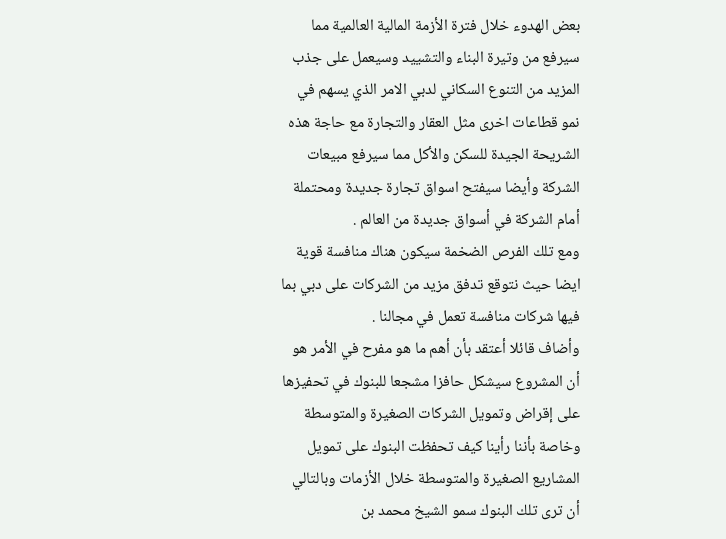بعض الهدوء خلال فترة الأزمة المالية العالمية مما سيرفع من وتيرة البناء والتشييد وسيعمل على جذب المزيد من التنوع السكاني لدبي الامر الذي يسهم في نمو قطاعات اخرى مثل العقار والتجارة مع حاجة هذه الشريحة الجيدة للسكن والأكل مما سيرفع مبيعات الشركة وأيضا سيفتح اسواق تجارة جديدة ومحتملة أمام الشركة في أسواق جديدة من العالم .
ومع تلك الفرص الضخمة سيكون هناك منافسة قوية ايضا حيث نتوقع تدفق مزيد من الشركات على دبي بما فيها شركات منافسة تعمل في مجالنا .
وأضاف قائلا أعتقد بأن أهم ما هو مفرح في الأمر هو أن المشروع سيشكل حافزا مشجعا للبنوك في تحفيزها على إقراض وتمويل الشركات الصغيرة والمتوسطة وخاصة بأننا رأينا كيف تحفظت البنوك على تمويل المشاريع الصغيرة والمتوسطة خلال الأزمات وبالتالي أن ترى تلك البنوك سمو الشيخ محمد بن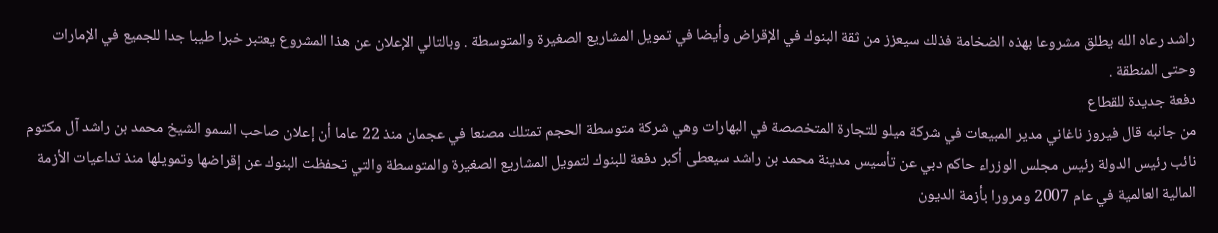راشد رعاه الله يطلق مشروعا بهذه الضخامة فذلك سيعزز من ثقة البنوك في الإقراض وأيضا في تمويل المشاريع الصغيرة والمتوسطة . وبالتالي الإعلان عن هذا المشروع يعتبر خبرا طيبا جدا للجميع في الإمارات وحتى المنطقة .
دفعة جديدة للقطاع
من جانبه قال فيروز ناغاني مدير المبيعات في شركة ميلو للتجارة المتخصصة في البهارات وهي شركة متوسطة الحجم تمتلك مصنعا في عجمان منذ 22 عاما أن إعلان صاحب السمو الشيخ محمد بن راشد آل مكتوم نائب رئيس الدولة رئيس مجلس الوزراء حاكم دبي عن تأسيس مدينة محمد بن راشد سيعطى أكبر دفعة للبنوك لتمويل المشاريع الصغيرة والمتوسطة والتي تحفظت البنوك عن إقراضها وتمويلها منذ تداعيات الأزمة المالية العالمية في عام 2007 ومرورا بأزمة الديون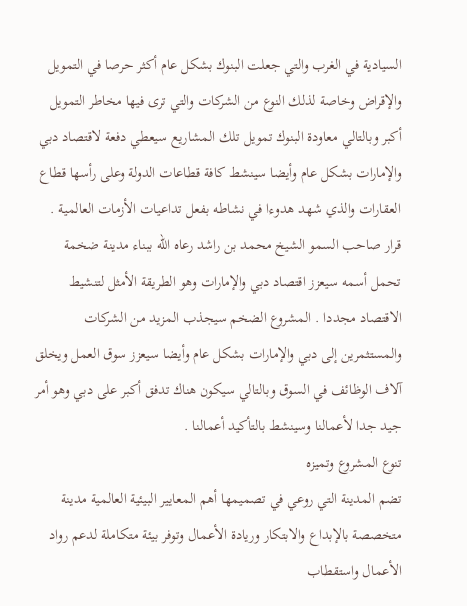السيادية في الغرب والتي جعلت البنوك بشكل عام أكثر حرصا في التمويل والإقراض وخاصة لذلك النوع من الشركات والتي ترى فيها مخاطر التمويل أكبر وبالتالي معاودة البنوك تمويل تلك المشاريع سيعطي دفعة لاقتصاد دبي والإمارات بشكل عام وأيضا سينشط كافة قطاعات الدولة وعلى رأسها قطاع العقارات والذي شهد هدوءا في نشاطه بفعل تداعيات الأزمات العالمية .
قرار صاحب السمو الشيخ محمد بن راشد رعاه الله ببناء مدينة ضخمة تحمل أسمه سيعزز اقتصاد دبي والإمارات وهو الطريقة الأمثل لتنشيط الاقتصاد مجددا . المشروع الضخم سيجذب المزيد من الشركات والمستثمرين إلى دبي والإمارات بشكل عام وأيضا سيعزز سوق العمل ويخلق آلاف الوظائف في السوق وبالتالي سيكون هناك تدفق أكبر على دبي وهو أمر جيد جدا لأعمالنا وسينشط بالتأكيد أعمالنا .
تنوع المشروع وتميزه
تضم المدينة التي روعي في تصميمها أهم المعايير البيئية العالمية مدينة متخصصة بالإبداع والابتكار وريادة الأعمال وتوفر بيئة متكاملة لدعم رواد الأعمال واستقطاب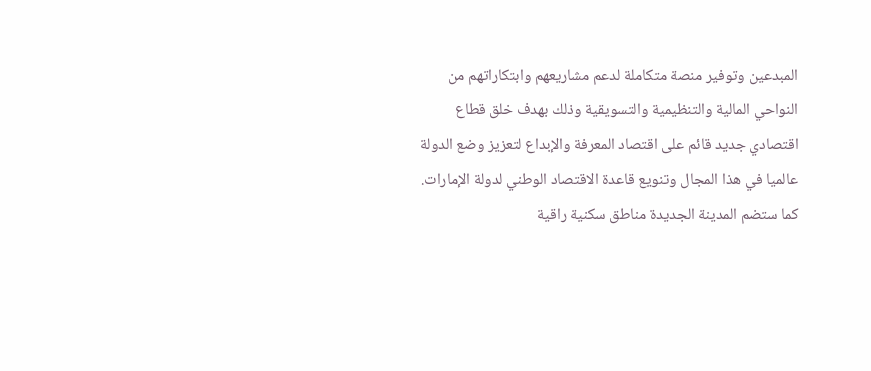المبدعين وتوفير منصة متكاملة لدعم مشاريعهم وابتكاراتهم من النواحي المالية والتنظيمية والتسويقية وذلك بهدف خلق قطاع اقتصادي جديد قائم على اقتصاد المعرفة والإبداع لتعزيز وضع الدولة عالميا في هذا المجال وتنويع قاعدة الاقتصاد الوطني لدولة الإمارات.
كما ستضم المدينة الجديدة مناطق سكنية راقية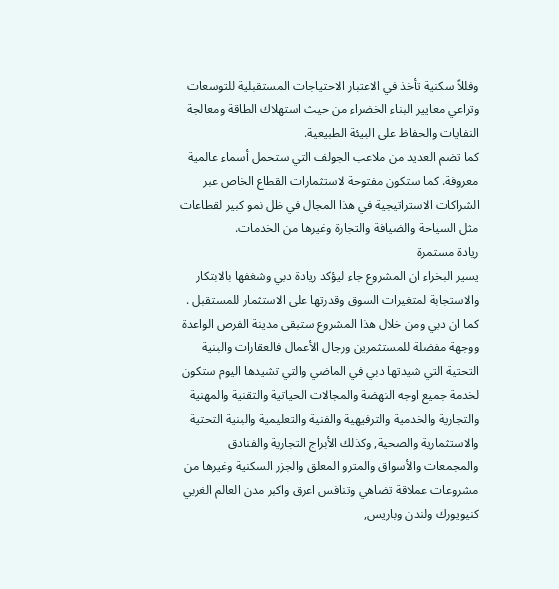وفللاً سكنية تأخذ في الاعتبار الاحتياجات المستقبلية للتوسعات وتراعي معايير البناء الخضراء من حيث استهلاك الطاقة ومعالجة النفايات والحفاظ على البيئة الطبيعية.
كما تضم العديد من ملاعب الجولف التي ستحمل أسماء عالمية معروفة. كما ستكون مفتوحة لاستثمارات القطاع الخاص عبر الشراكات الاستراتيجية في هذا المجال في ظل نمو كبير لقطاعات مثل السياحة والضيافة والتجارة وغيرها من الخدمات.
ريادة مستمرة
يسير البخراء ان المشروع جاء ليؤكد ريادة دبي وشغفها بالابتكار والاستجابة لمتغيرات السوق وقدرتها على الاستثمار للمستقبل .
كما ان دبي ومن خلال هذا المشروع ستبقى مدينة الفرص الواعدة ووجهة مفضلة للمستثمرين ورجال الأعمال فالعقارات والبنية التحتية التي شيدتها دبي في الماضي والتي تشيدها اليوم ستكون لخدمة جميع اوجه النهضة والمجالات الحياتية والتقنية والمهنية والتجارية والخدمية والترفيهية والفنية والتعليمية والبنية التحتية والاستثمارية والصحية, وكذلك الأبراج التجارية والفنادق والمجمعات والأسواق والمترو المعلق والجزر السكنية وغيرها من مشروعات عملاقة تضاهي وتنافس اعرق واكبر مدن العالم الغربي كنيويورك ولندن وباريس,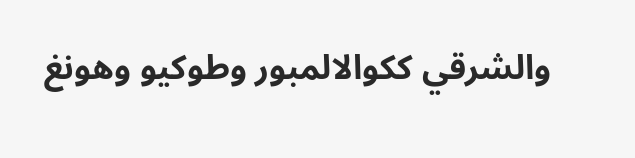والشرقي ككوالالمبور وطوكيو وهونغ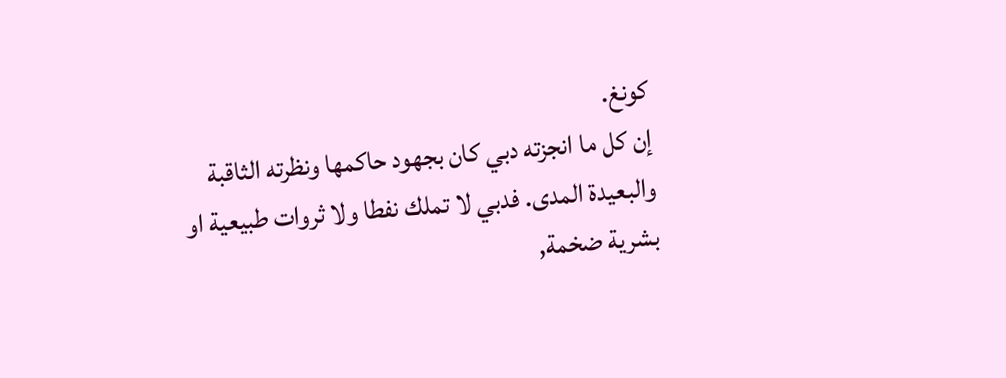كونغ.
إن كل ما انجزته دبي كان بجهود حاكمها ونظرته الثاقبة والبعيدة المدى. فدبي لا تملك نفطا ولا ثروات طبيعية او بشرية ضخمة,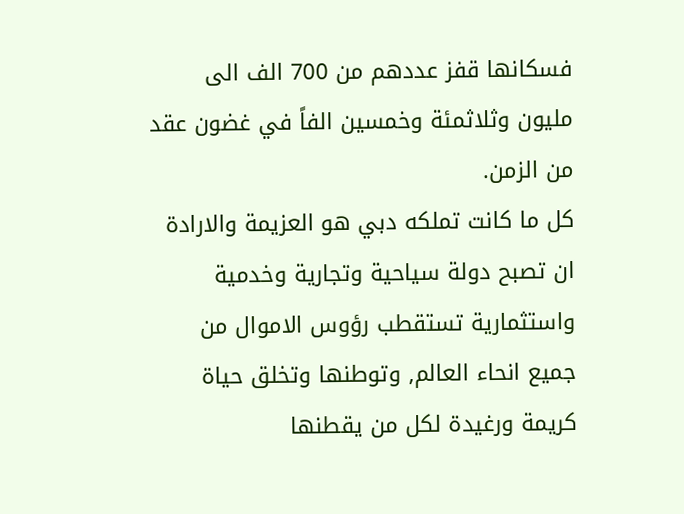فسكانها قفز عددهم من 700 الف الى مليون وثلاثمئة وخمسين الفاً في غضون عقد من الزمن.
كل ما كانت تملكه دبي هو العزيمة والارادة ان تصبح دولة سياحية وتجارية وخدمية واستثمارية تستقطب رؤوس الاموال من جميع انحاء العالم, وتوطنها وتخلق حياة كريمة ورغيدة لكل من يقطنها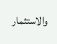والاستثمار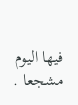فيها اليوم مشجعا .